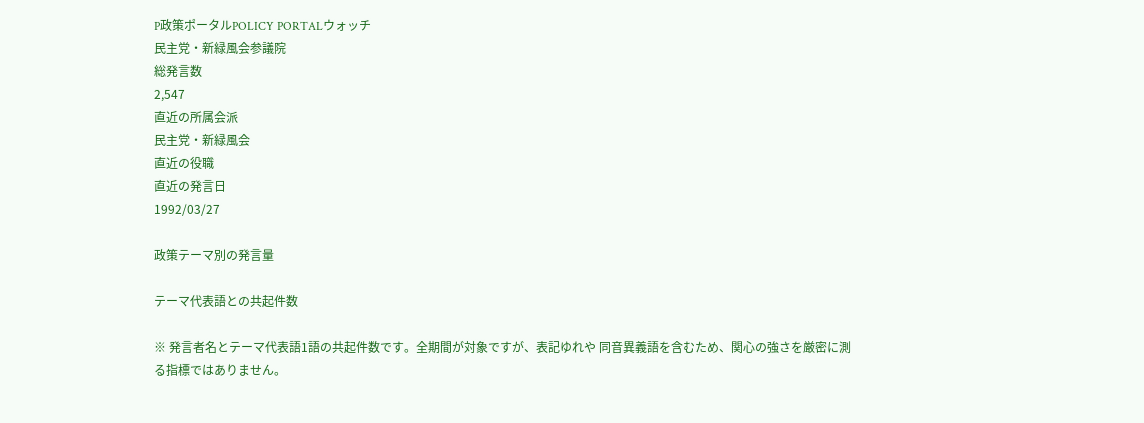P政策ポータルPOLICY PORTALウォッチ
民主党・新緑風会参議院
総発言数
2,547
直近の所属会派
民主党・新緑風会
直近の役職
直近の発言日
1992/03/27

政策テーマ別の発言量

テーマ代表語との共起件数

※ 発言者名とテーマ代表語1語の共起件数です。全期間が対象ですが、表記ゆれや 同音異義語を含むため、関心の強さを厳密に測る指標ではありません。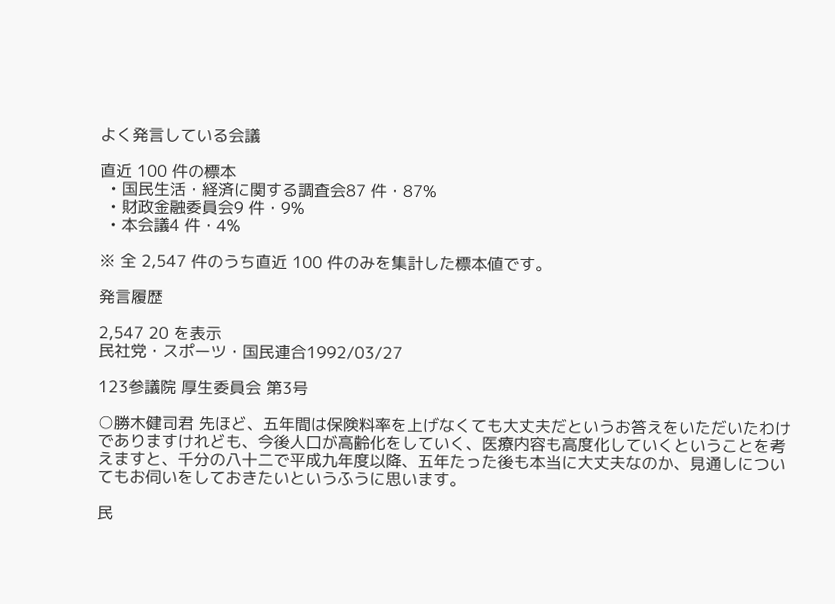よく発言している会議

直近 100 件の標本
  • 国民生活・経済に関する調査会87 件・87%
  • 財政金融委員会9 件・9%
  • 本会議4 件・4%

※ 全 2,547 件のうち直近 100 件のみを集計した標本値です。

発言履歴

2,547 20 を表示
民社党・スポーツ・国民連合1992/03/27

123参議院 厚生委員会 第3号

○勝木健司君 先ほど、五年間は保険料率を上げなくても大丈夫だというお答えをいただいたわけでありますけれども、今後人口が高齢化をしていく、医療内容も高度化していくということを考えますと、千分の八十二で平成九年度以降、五年たった後も本当に大丈夫なのか、見通しについてもお伺いをしておきたいというふうに思います。

民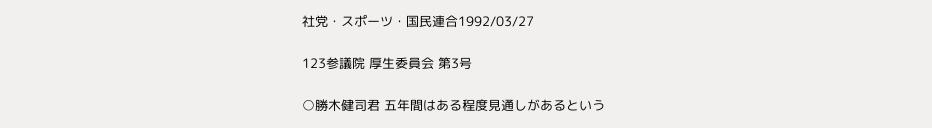社党・スポーツ・国民連合1992/03/27

123参議院 厚生委員会 第3号

○勝木健司君 五年間はある程度見通しがあるという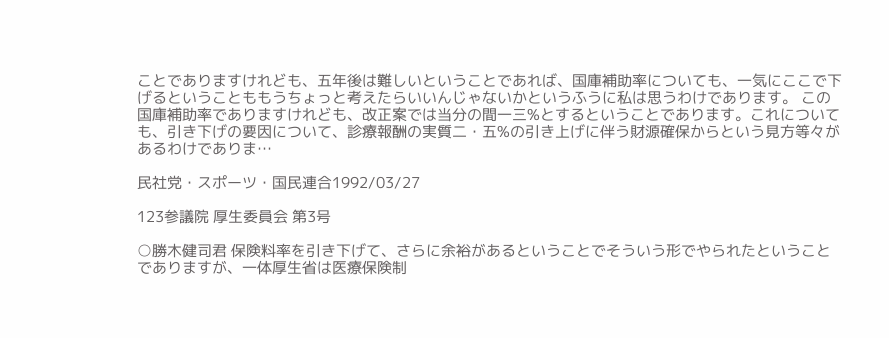ことでありますけれども、五年後は難しいということであれば、国庫補助率についても、一気にここで下げるということももうちょっと考えたらいいんじゃないかというふうに私は思うわけであります。 この国庫補助率でありますけれども、改正案では当分の間一三%とするということであります。これについても、引き下げの要因について、診療報酬の実質二・五%の引き上げに伴う財源確保からという見方等々があるわけでありま…

民社党・スポーツ・国民連合1992/03/27

123参議院 厚生委員会 第3号

○勝木健司君 保険料率を引き下げて、さらに余裕があるということでそういう形でやられたということでありますが、一体厚生省は医療保険制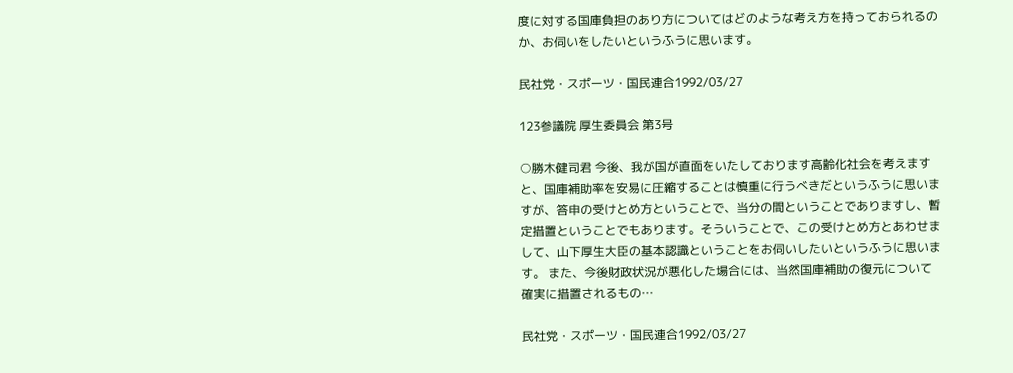度に対する国庫負担のあり方についてはどのような考え方を持っておられるのか、お伺いをしたいというふうに思います。

民社党・スポーツ・国民連合1992/03/27

123参議院 厚生委員会 第3号

○勝木健司君 今後、我が国が直面をいたしております高齢化社会を考えますと、国庫補助率を安易に圧縮することは慎重に行うべきだというふうに思いますが、答申の受けとめ方ということで、当分の間ということでありますし、暫定措置ということでもあります。そういうことで、この受けとめ方とあわせまして、山下厚生大臣の基本認識ということをお伺いしたいというふうに思います。 また、今後財政状況が悪化した場合には、当然国庫補助の復元について確実に措置されるもの…

民社党・スポーツ・国民連合1992/03/27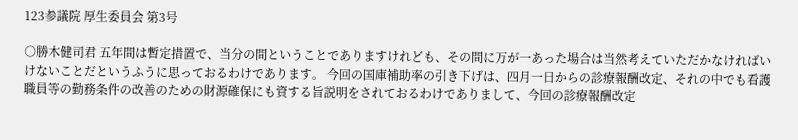123参議院 厚生委員会 第3号

○勝木健司君 五年間は暫定措置で、当分の間ということでありますけれども、その間に万が一あった場合は当然考えていただかなければいけないことだというふうに思っておるわけであります。 今回の国庫補助率の引き下げは、四月一日からの診療報酬改定、それの中でも看護職員等の勤務条件の改善のための財源確保にも資する旨説明をされておるわけでありまして、今回の診療報酬改定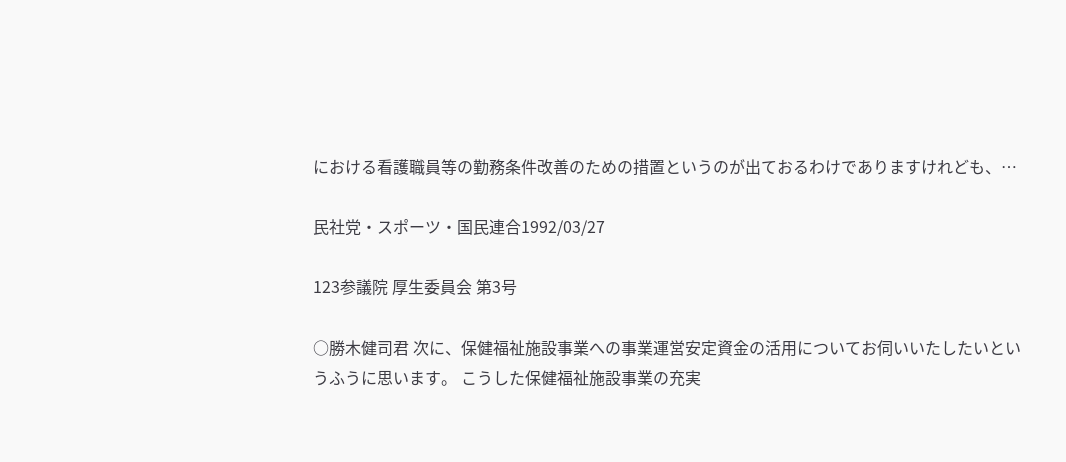における看護職員等の勤務条件改善のための措置というのが出ておるわけでありますけれども、…

民社党・スポーツ・国民連合1992/03/27

123参議院 厚生委員会 第3号

○勝木健司君 次に、保健福祉施設事業への事業運営安定資金の活用についてお伺いいたしたいというふうに思います。 こうした保健福祉施設事業の充実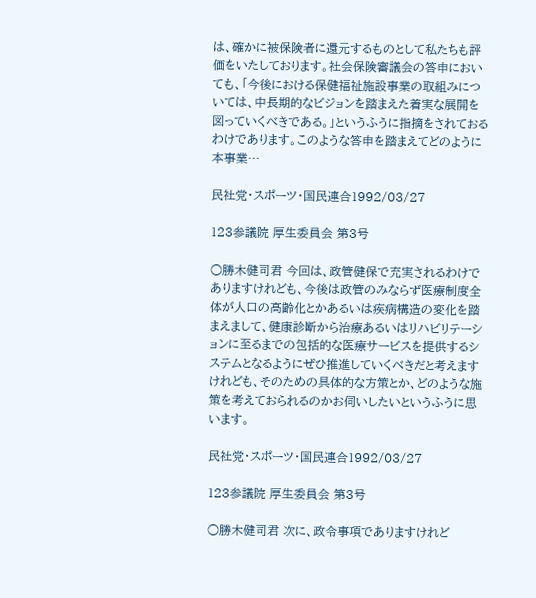は、確かに被保険者に還元するものとして私たちも評価をいたしております。社会保険審議会の答申においても、「今後における保健福祉施設事業の取組みについては、中長期的なビジョンを踏まえた着実な展開を図っていくべきである。」というふうに指摘をされておるわけであります。このような答申を踏まえてどのように本事業…

民社党・スポーツ・国民連合1992/03/27

123参議院 厚生委員会 第3号

○勝木健司君 今回は、政管健保で充実されるわけでありますけれども、今後は政管のみならず医療制度全体が人口の高齢化とかあるいは疾病構造の変化を踏まえまして、健康診断から治療あるいはリハビリテーションに至るまでの包括的な医療サービスを提供するシステムとなるようにぜひ推進していくべきだと考えますけれども、そのための具体的な方策とか、どのような施策を考えておられるのかお伺いしたいというふうに思います。

民社党・スポーツ・国民連合1992/03/27

123参議院 厚生委員会 第3号

○勝木健司君 次に、政令事項でありますけれど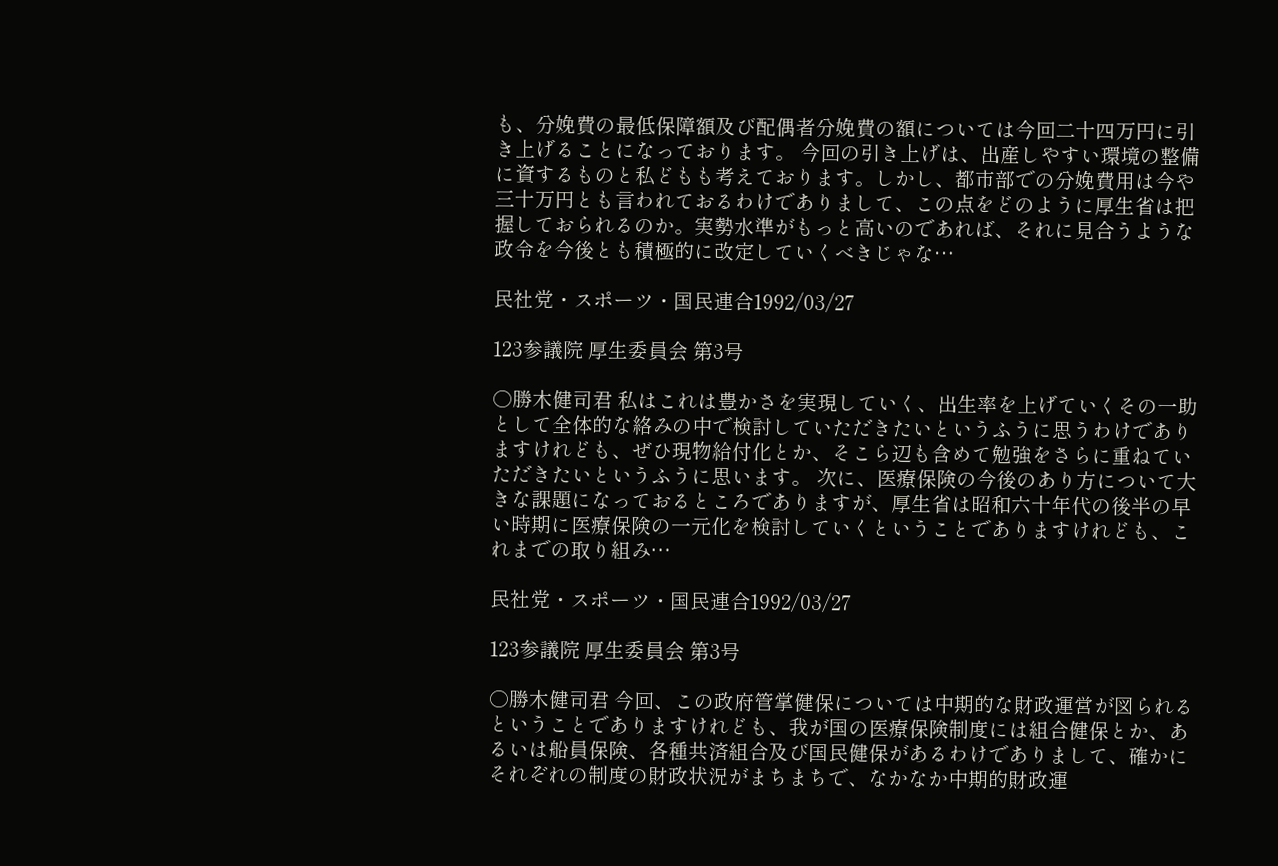も、分娩費の最低保障額及び配偶者分娩費の額については今回二十四万円に引き上げることになっております。 今回の引き上げは、出産しやすい環境の整備に資するものと私どもも考えております。しかし、都市部での分娩費用は今や三十万円とも言われておるわけでありまして、この点をどのように厚生省は把握しておられるのか。実勢水準がもっと高いのであれば、それに見合うような政令を今後とも積極的に改定していくべきじゃな…

民社党・スポーツ・国民連合1992/03/27

123参議院 厚生委員会 第3号

○勝木健司君 私はこれは豊かさを実現していく、出生率を上げていくその一助として全体的な絡みの中で検討していただきたいというふうに思うわけでありますけれども、ぜひ現物給付化とか、そこら辺も含めて勉強をさらに重ねていただきたいというふうに思います。 次に、医療保険の今後のあり方について大きな課題になっておるところでありますが、厚生省は昭和六十年代の後半の早い時期に医療保険の一元化を検討していくということでありますけれども、これまでの取り組み…

民社党・スポーツ・国民連合1992/03/27

123参議院 厚生委員会 第3号

○勝木健司君 今回、この政府管掌健保については中期的な財政運営が図られるということでありますけれども、我が国の医療保険制度には組合健保とか、あるいは船員保険、各種共済組合及び国民健保があるわけでありまして、確かにそれぞれの制度の財政状況がまちまちで、なかなか中期的財政運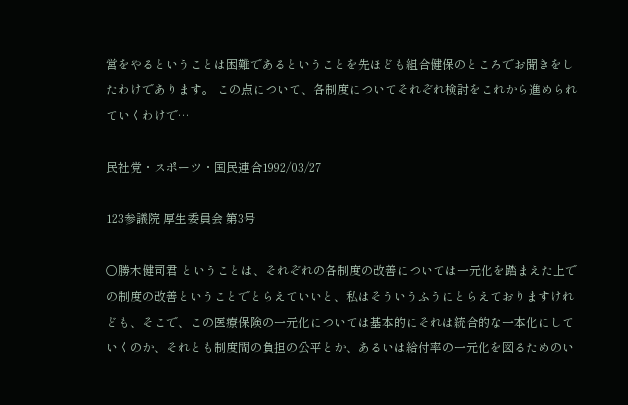営をやるということは困難であるということを先ほども組合健保のところでお聞きをしたわけであります。 この点について、各制度についてそれぞれ検討をこれから進められていくわけで…

民社党・スポーツ・国民連合1992/03/27

123参議院 厚生委員会 第3号

○勝木健司君 ということは、それぞれの各制度の改善については一元化を踏まえた上での制度の改善ということでとらえていいと、私はそういうふうにとらえておりますけれども、そこで、この医療保険の一元化については基本的にそれは統合的な一本化にしていくのか、それとも制度間の負担の公平とか、あるいは給付率の一元化を図るためのい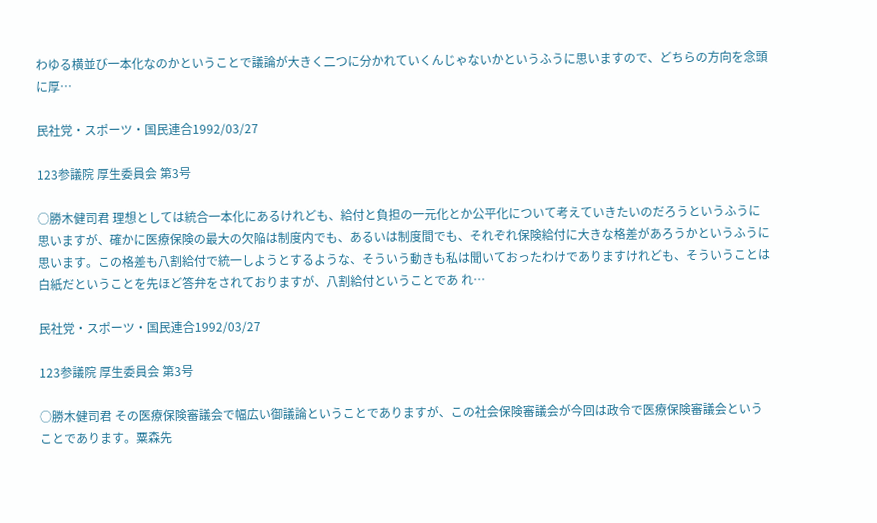わゆる横並び一本化なのかということで議論が大きく二つに分かれていくんじゃないかというふうに思いますので、どちらの方向を念頭に厚…

民社党・スポーツ・国民連合1992/03/27

123参議院 厚生委員会 第3号

○勝木健司君 理想としては統合一本化にあるけれども、給付と負担の一元化とか公平化について考えていきたいのだろうというふうに思いますが、確かに医療保険の最大の欠陥は制度内でも、あるいは制度間でも、それぞれ保険給付に大きな格差があろうかというふうに思います。この格差も八割給付で統一しようとするような、そういう動きも私は聞いておったわけでありますけれども、そういうことは白紙だということを先ほど答弁をされておりますが、八割給付ということであ れ…

民社党・スポーツ・国民連合1992/03/27

123参議院 厚生委員会 第3号

○勝木健司君 その医療保険審議会で幅広い御議論ということでありますが、この社会保険審議会が今回は政令で医療保険審議会ということであります。粟森先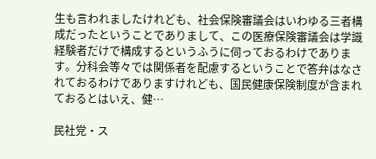生も言われましたけれども、社会保険審議会はいわゆる三者構成だったということでありまして、この医療保険審議会は学識経験者だけで構成するというふうに伺っておるわけであります。分科会等々では関係者を配慮するということで答弁はなされておるわけでありますけれども、国民健康保険制度が含まれておるとはいえ、健…

民社党・ス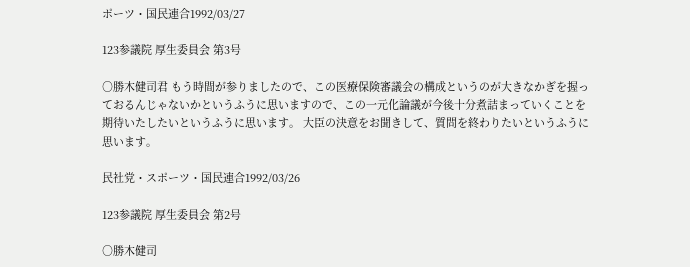ポーツ・国民連合1992/03/27

123参議院 厚生委員会 第3号

○勝木健司君 もう時間が参りましたので、この医療保険審議会の構成というのが大きなかぎを握っておるんじゃないかというふうに思いますので、この一元化論議が今後十分煮詰まっていくことを期待いたしたいというふうに思います。 大臣の決意をお聞きして、質問を終わりたいというふうに思います。

民社党・スポーツ・国民連合1992/03/26

123参議院 厚生委員会 第2号

○勝木健司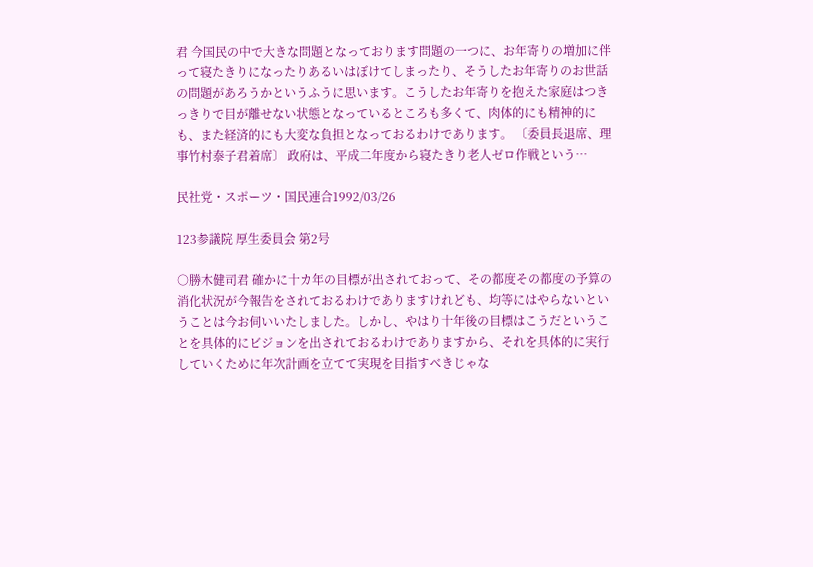君 今国民の中で大きな問題となっております問題の一つに、お年寄りの増加に伴って寝たきりになったりあるいはぼけてしまったり、そうしたお年寄りのお世話の問題があろうかというふうに思います。こうしたお年寄りを抱えた家庭はつきっきりで目が離せない状態となっているところも多くて、肉体的にも精神的にも、また経済的にも大変な負担となっておるわけであります。 〔委員長退席、理事竹村泰子君着席〕 政府は、平成二年度から寝たきり老人ゼロ作戦という…

民社党・スポーツ・国民連合1992/03/26

123参議院 厚生委員会 第2号

○勝木健司君 確かに十カ年の目標が出されておって、その都度その都度の予算の消化状況が今報告をされておるわけでありますけれども、均等にはやらないということは今お伺いいたしました。しかし、やはり十年後の目標はこうだということを具体的にビジョンを出されておるわけでありますから、それを具体的に実行していくために年次計画を立てて実現を目指すべきじゃな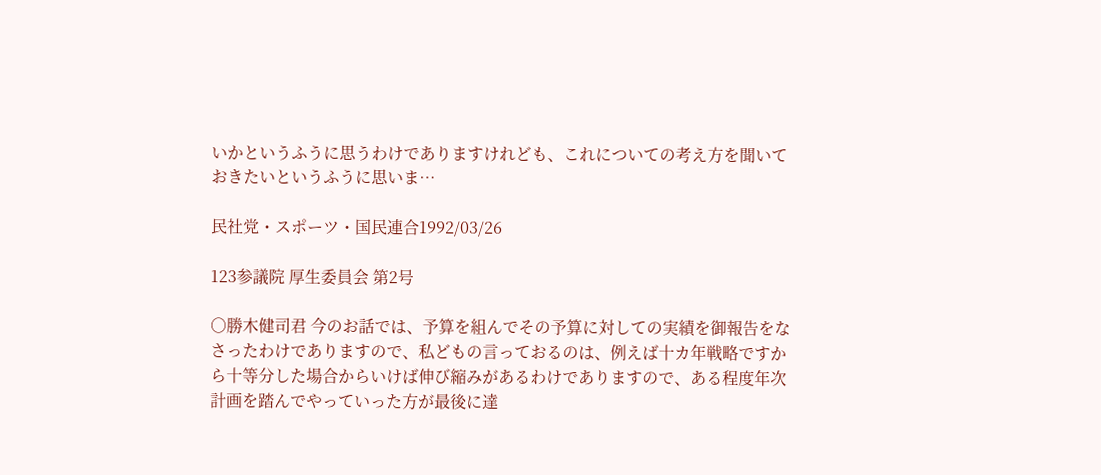いかというふうに思うわけでありますけれども、これについての考え方を聞いておきたいというふうに思いま…

民社党・スポーツ・国民連合1992/03/26

123参議院 厚生委員会 第2号

○勝木健司君 今のお話では、予算を組んでその予算に対しての実績を御報告をなさったわけでありますので、私どもの言っておるのは、例えば十カ年戦略ですから十等分した場合からいけば伸び縮みがあるわけでありますので、ある程度年次計画を踏んでやっていった方が最後に達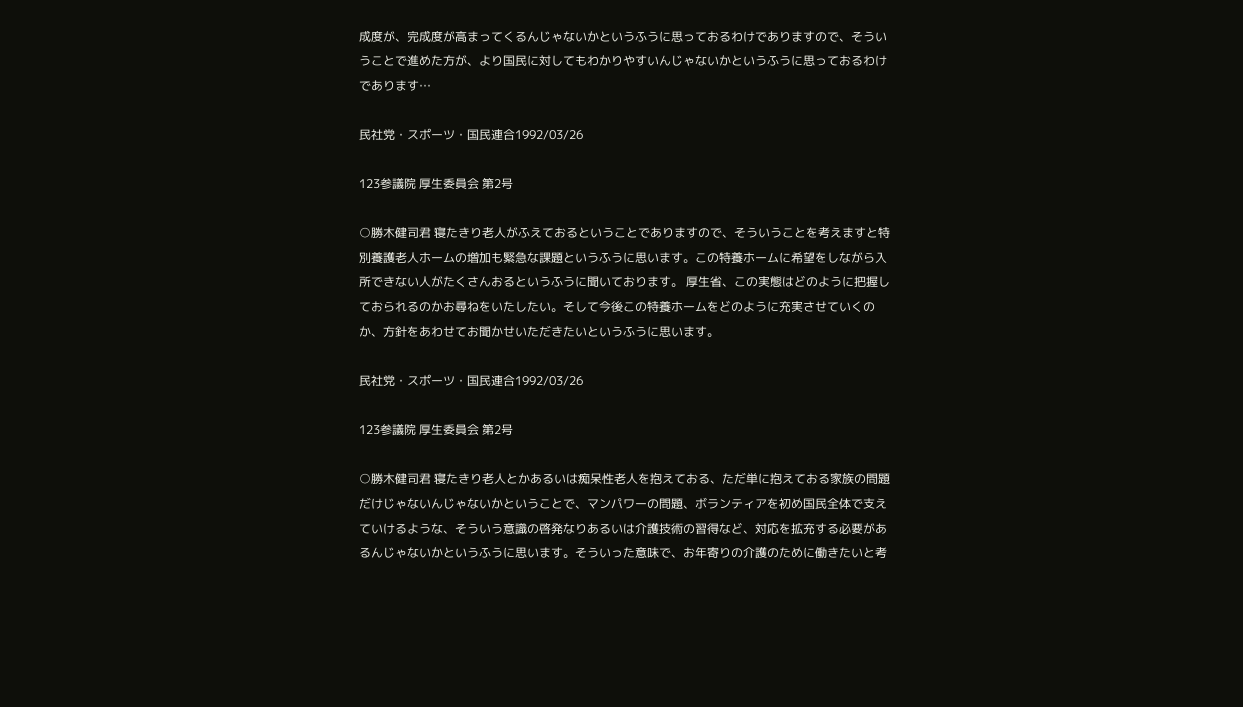成度が、完成度が高まってくるんじゃないかというふうに思っておるわけでありますので、そういうことで進めた方が、より国民に対してもわかりやすいんじゃないかというふうに思っておるわけであります…

民社党・スポーツ・国民連合1992/03/26

123参議院 厚生委員会 第2号

○勝木健司君 寝たきり老人がふえておるということでありますので、そういうことを考えますと特別養護老人ホームの増加も緊急な課題というふうに思います。この特養ホームに希望をしながら入所できない人がたくさんおるというふうに聞いております。 厚生省、この実態はどのように把握しておられるのかお尋ねをいたしたい。そして今後この特養ホームをどのように充実させていくのか、方針をあわせてお聞かせいただきたいというふうに思います。

民社党・スポーツ・国民連合1992/03/26

123参議院 厚生委員会 第2号

○勝木健司君 寝たきり老人とかあるいは痴呆性老人を抱えておる、ただ単に抱えておる家族の問題だけじゃないんじゃないかということで、マンパワーの問題、ボランティアを初め国民全体で支えていけるような、そういう意識の啓発なりあるいは介護技術の習得など、対応を拡充する必要があるんじゃないかというふうに思います。そういった意味で、お年寄りの介護のために働きたいと考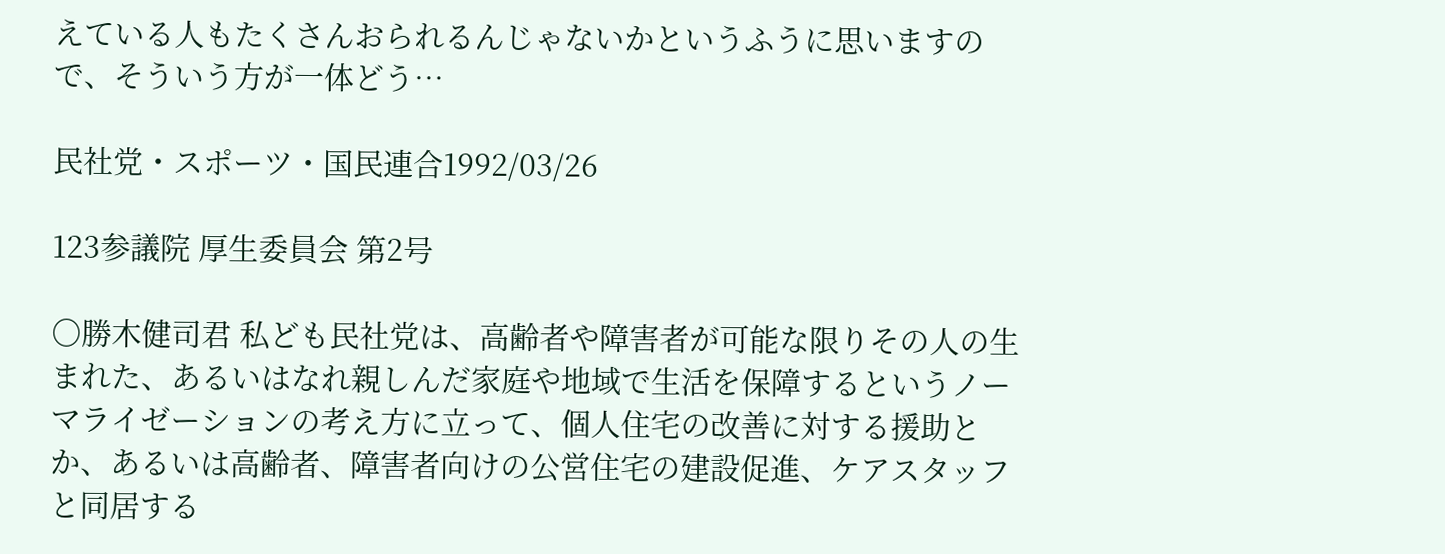えている人もたくさんおられるんじゃないかというふうに思いますので、そういう方が一体どう…

民社党・スポーツ・国民連合1992/03/26

123参議院 厚生委員会 第2号

○勝木健司君 私ども民社党は、高齢者や障害者が可能な限りその人の生まれた、あるいはなれ親しんだ家庭や地域で生活を保障するというノーマライゼーションの考え方に立って、個人住宅の改善に対する援助とか、あるいは高齢者、障害者向けの公営住宅の建設促進、ケアスタッフと同居する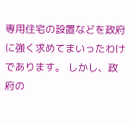専用住宅の設置などを政府に強く求めてまいったわけであります。 しかし、政府の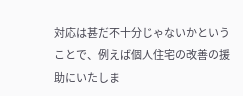対応は甚だ不十分じゃないかということで、例えば個人住宅の改善の援助にいたしま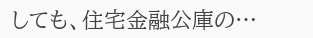しても、住宅金融公庫の…